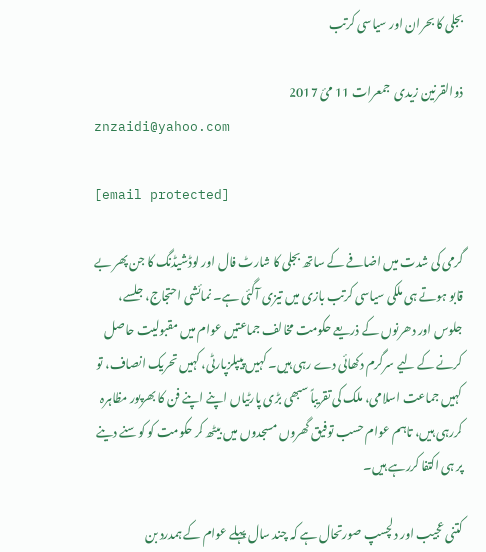بجلی کا بحران اور سیاسی کرتب

ذوالقرنین زیدی  جمعرات 11 مئ 2017
znzaidi@yahoo.com

[email protected]

گرمی کی شدت میں اضافے کے ساتھ بجلی کا شارٹ فال اور لوڈشیڈنگ کا جن پھر بے قابو ہوتے ہی ملکی سیاسی کرتب بازی میں تیزی آگئی ہے۔ نمائشی احتجاج، جلسے، جلوس اور دھرنوں کے ذریعے حکومت مخالف جماعتیں عوام میں مقبولیت حاصل کرنے کے لیے سرگرم دکھائی دے رہی ہیں۔ کہیں پیپلزپارٹی، کہیں تحریک انصاف، تو کہیں جماعت اسلامی، ملک کی تقریباً سبھی بڑی پارٹیاں اپنے اپنے فن کا بھرپور مظاہرہ کررہی ہیں، تاہم عوام حسب توفیق گھروں مسجدوں میں بیٹھ کر حکومت کو کوسنے دینے پر ہی اکتفا کررہے ہیں۔

کتنی عجیب اور دلچسپ صورتحال ہے کہ چند سال پہلے عوام کے ہمدرد بن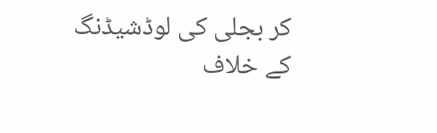کر بجلی کی لوڈشیڈنگ کے خلاف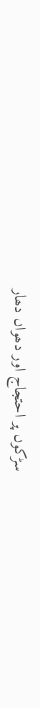سڑکوں پر احتجاج اور دھواں دھار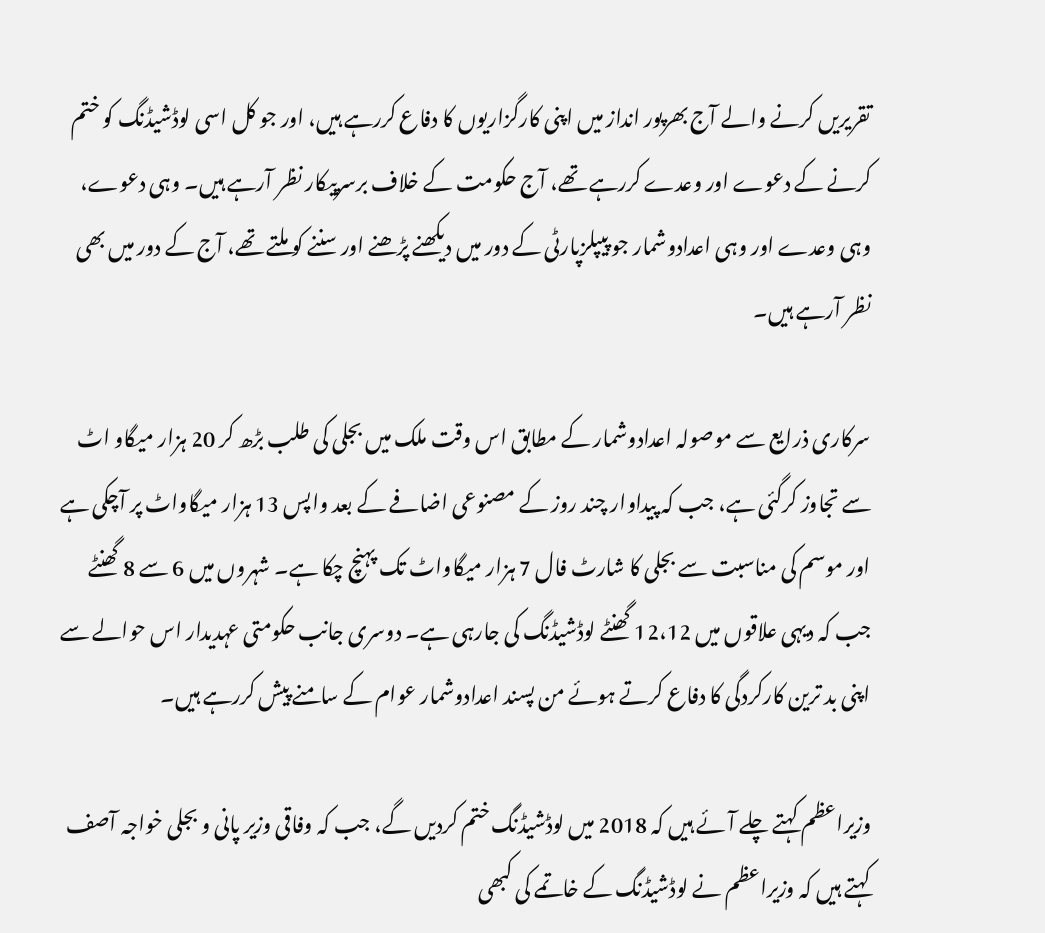تقریریں کرنے والے آج بھرپور انداز میں اپنی کارگزاریوں کا دفاع کررہے ہیں، اور جو کل اسی لوڈشیڈنگ کو ختم کرنے کے دعوے اور وعدے کررہے تھے، آج حکومت کے خلاف برسرپیکار نظر آرہے ہیں۔ وہی دعوے، وہی وعدے اور وہی اعدادوشمار جو پیپلزپارٹی کے دور میں دیکھنے پڑھنے اور سننے کو ملتے تھے، آج کے دور میں بھی نظر آرہے ہیں۔

سرکاری ذرایع سے موصولہ اعدادوشمار کے مطابق اس وقت ملک میں بجلی کی طلب بڑھ کر 20 ہزار میگاو اٹ سے تجاوز کرگئی ہے، جب کہ پیداوار چند روز کے مصنوعی اضافے کے بعد واپس 13 ہزار میگاواٹ پر آچکی ہے اور موسم کی مناسبت سے بجلی کا شارٹ فال 7 ہزار میگاواٹ تک پہنچ چکا ہے۔ شہروں میں 6 سے 8 گھنٹے جب کہ دیہی علاقوں میں 12،12 گھنٹے لوڈشیڈنگ کی جارہی ہے۔ دوسری جانب حکومتی عہدیدار اس حوالے سے اپنی بد ترین کارکردگی کا دفاع کرتے ہوئے من پسند اعدادوشمار عوام کے سامنے پیش کررہے ہیں۔

وزیراعظم کہتے چلے آئے ہیں کہ 2018 میں لوڈشیڈنگ ختم کردیں گے، جب کہ وفاقی وزیر پانی و بجلی خواجہ آصف کہتے ہیں کہ وزیراعظم نے لوڈشیڈنگ کے خاتمے کی کبھی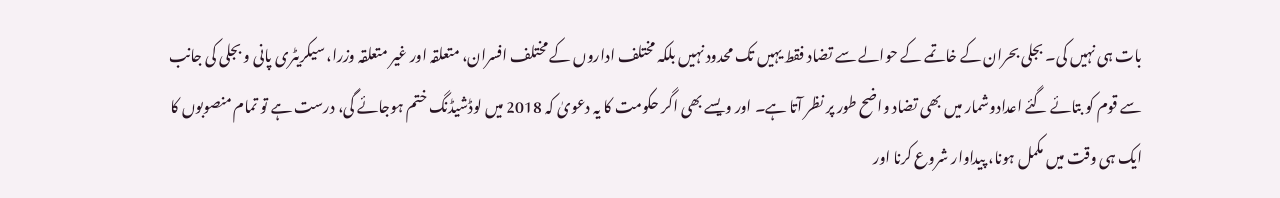بات ہی نہیں کی۔ بجلی بحران کے خاتمے کے حوالے سے تضاد فقط یہیں تک محدود نہیں بلکہ مختلف اداروں کے مختلف افسران، متعلقہ اور غیر متعلقہ وزرا، سیکریٹری پانی و بجلی کی جانب سے قوم کو بتائے گئے اعدادوشمار میں بھی تضاد واضح طور پر نظر آتا ہے۔ اور ویسے بھی اگر حکومت کا یہ دعویٰ کہ 2018 میں لوڈشیڈنگ ختم ہوجائے گی، درست ہے تو تمام منصوبوں کا ایک ہی وقت میں مکمل ہونا، پیداوار شروع کرنا اور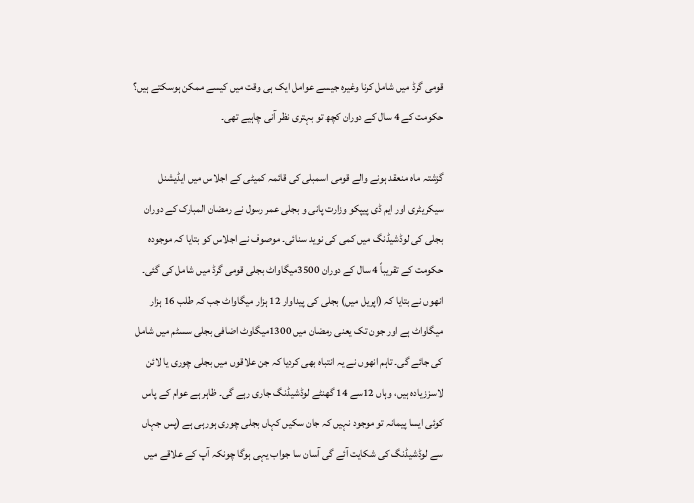قومی گرڈ میں شامل کرنا وغیرہ جیسے عوامل ایک ہی وقت میں کیسے ممکن ہوسکتے ہیں؟ حکومت کے 4 سال کے دوران کچھ تو بہتری نظر آنی چاہیے تھی۔

گزشتہ ماہ منعقد ہونے والے قومی اسمبلی کی قائمہ کمیٹی کے اجلاس میں ایڈیشنل سیکریٹری اور ایم ڈی پیپکو وزارت پانی و بجلی عمر رسول نے رمضان المبارک کے دوران بجلی کی لوڈشیڈنگ میں کمی کی نوید سنائی۔ موصوف نے اجلاس کو بتایا کہ موجودہ حکومت کے تقریباً 4 سال کے دوران 3500میگاواٹ بجلی قومی گرڈ میں شامل کی گئی۔ انھوں نے بتایا کہ (اپریل میں) بجلی کی پیداوار 12 ہزار میگاواٹ جب کہ طلب 16 ہزار میگاواٹ ہے اور جون تک یعنی رمضان میں 1300میگاوٹ اضافی بجلی سسٹم میں شامل کی جائے گی۔ تاہم انھوں نے یہ انتباہ بھی کردیا کہ جن علاقوں میں بجلی چوری یا لائن لاسززیادہ ہیں، وہاں 12سے 14 گھنٹے لوڈشیڈنگ جاری رہے گی۔ ظاہر ہے عوام کے پاس کوئی ایسا پیمانہ تو موجود نہیں کہ جان سکیں کہاں بجلی چوری ہورہی ہے (پس جہاں سے لوڈشیڈنگ کی شکایت آئے گی آسان سا جواب یہی ہوگا چونکہ آپ کے علاقے میں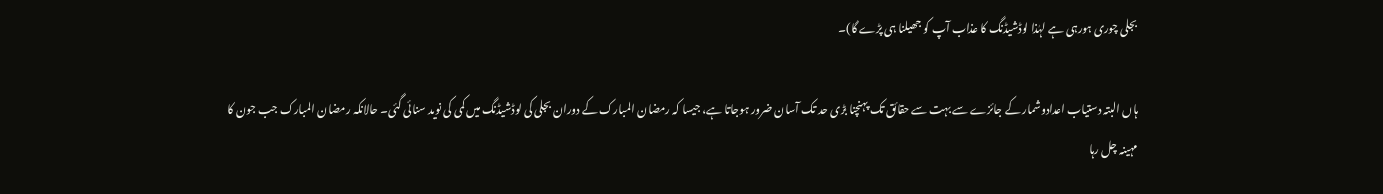بجلی چوری ہورہی ہے لہٰذا لوڈشیڈنگ کا عذاب آپ کو جھیلنا ہی پڑے گا)۔

ہاں البتہ دستیاب اعدادوشمار کے جائزے سے بہت سے حقائق تک پہنچنا بڑی حد تک آسان ضرور ہوجاتا ہے، جیسا کہ رمضان المبارک کے دوران بجلی کی لوڈشیڈنگ میں کمی کی نوید سنائی گئی۔ حالانکہ رمضان المبارک جب جون کا مہینہ چل رہا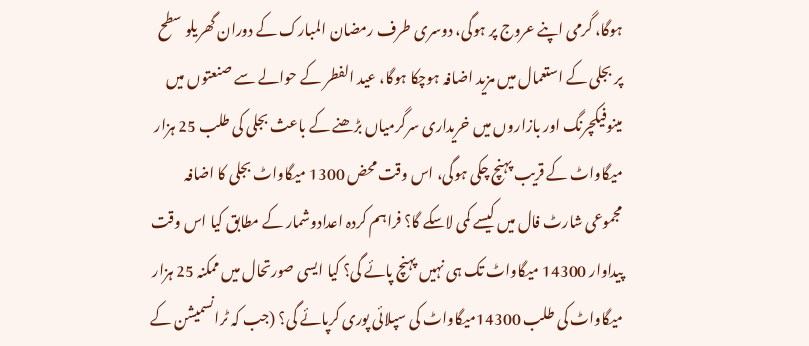ہوگا، گرمی اپنے عروج پر ہوگی، دوسری طرف رمضان المبارک کے دوران گھریلو سطح پر بجلی کے استعمال میں مزید اضافہ ہوچکا ہوگا، عید الفطر کے حوالے سے صنعتوں میں مینوفیکچرنگ اور بازاروں میں خریداری سرگرمیاں بڑھنے کے باعث بجلی کی طلب 25 ہزار میگاواٹ کے قریب پہنچ چکی ہوگی، اس وقت محض 1300 میگاواٹ بجلی کا اضافہ مجموعی شارٹ فال میں کیسے کمی لاسکے گا؟ فراہم کردہ اعدادوشمار کے مطابق کیا اس وقت پیداوار 14300 میگاواٹ تک ہی نہیں پہنچ پائے گی؟ کیا ایسی صورتحال میں ممکنہ 25 ہزار میگاواٹ کی طلب 14300میگاواٹ کی سپلائی پوری کرپائے گی؟ (جب کہ ٹرانسمیشن کے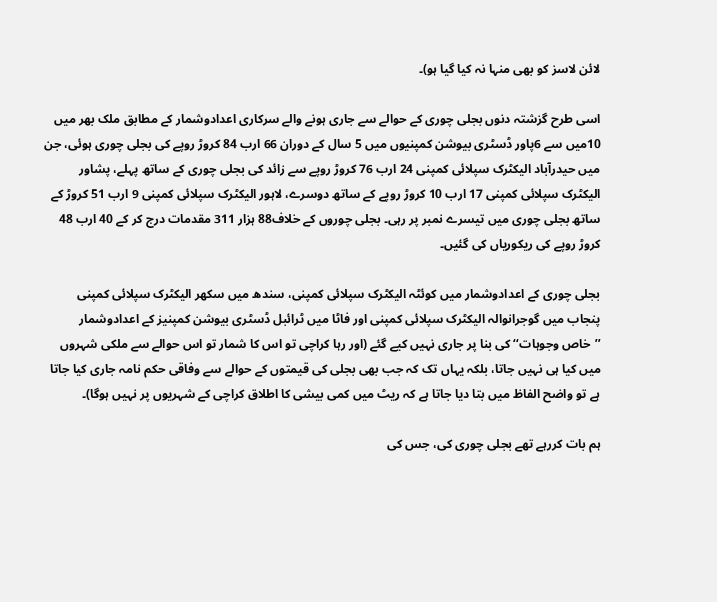لائن لاسز کو بھی منہا نہ کیا گیا ہو)۔

اسی طرح گزشتہ دنوں بجلی چوری کے حوالے سے جاری ہونے والے سرکاری اعدادوشمار کے مطابق ملک بھر میں 10میں سے 6پاور ڈسٹری بیوشن کمپنیوں میں 5 سال کے دوران 66 ارب 84 کروڑ روپے کی بجلی چوری ہوئی، جن میں حیدرآباد الیکٹرک سپلائی کمپنی 24 ارب 76 کروڑ روپے سے زائد کی بجلی چوری کے ساتھ پہلے، پشاور الیکٹرک سپلائی کمپنی 17 ارب 10 کروڑ روپے کے ساتھ دوسرے، لاہور الیکٹرک سپلائی کمپنی 9 ارب 51 کروڑ کے ساتھ بجلی چوری میں تیسرے نمبر پر رہی۔ بجلی چوروں کے خلاف88 ہزار 311 مقدمات درج کر کے 40 ارب 48 کروڑ روپے کی ریکوریاں کی گئیں۔

بجلی چوری کے اعدادوشمار میں کوئٹہ الیکٹرک سپلائی کمپنی، سندھ میں سکھر الیکٹرک سپلائی کمپنی پنجاب میں گوجرانوالہ الیکٹرک سپلائی کمپنی اور فاٹا میں ٹرائبل ڈسٹری بیوشن کمپنیز کے اعدادوشمار ’’خاص وجوہات‘‘ کی بنا پر جاری نہیں کیے گئے (اور رہا کراچی تو اس کا شمار تو اس حوالے سے ملکی شہروں میں کیا ہی نہیں جاتا، بلکہ یہاں تک کہ جب بھی بجلی کی قیمتوں کے حوالے سے وفاقی حکم نامہ جاری کیا جاتا ہے تو واضح الفاظ میں بتا دیا جاتا ہے کہ ریٹ میں کمی بیشی کا اطلاق کراچی کے شہریوں پر نہیں ہوگا)۔

ہم بات کررہے تھے بجلی چوری کی، جس کی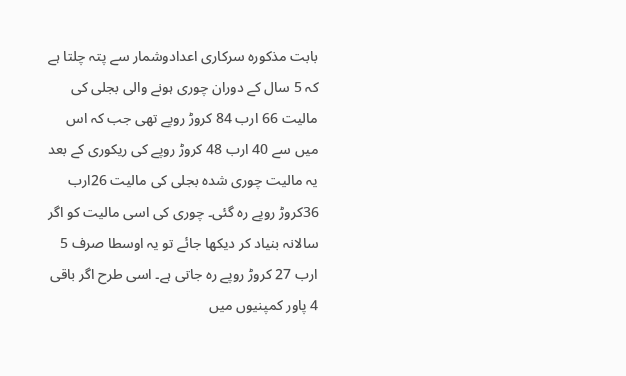بابت مذکورہ سرکاری اعدادوشمار سے پتہ چلتا ہے کہ 5 سال کے دوران چوری ہونے والی بجلی کی مالیت 66 ارب 84 کروڑ روپے تھی جب کہ اس میں سے 40 ارب 48 کروڑ روپے کی ریکوری کے بعد یہ مالیت چوری شدہ بجلی کی مالیت 26ارب 36کروڑ روپے رہ گئی۔ چوری کی اسی مالیت کو اگر سالانہ بنیاد کر دیکھا جائے تو یہ اوسطا صرف 5 ارب 27 کروڑ روپے رہ جاتی ہے۔ اسی طرح اگر باقی 4 پاور کمپنیوں میں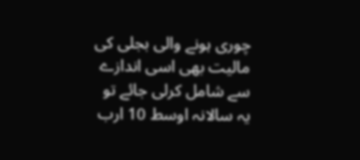چوری ہونے والی بجلی کی مالیت بھی اسی اندازے سے شامل کرلی جائے تو یہ سالانہ اوسط 10 ارب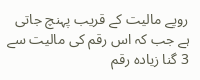روپے مالیت کے قریب پہنچ جاتی ہے جب کہ اس رقم کی مالیت سے 3 گنا زیادہ رقم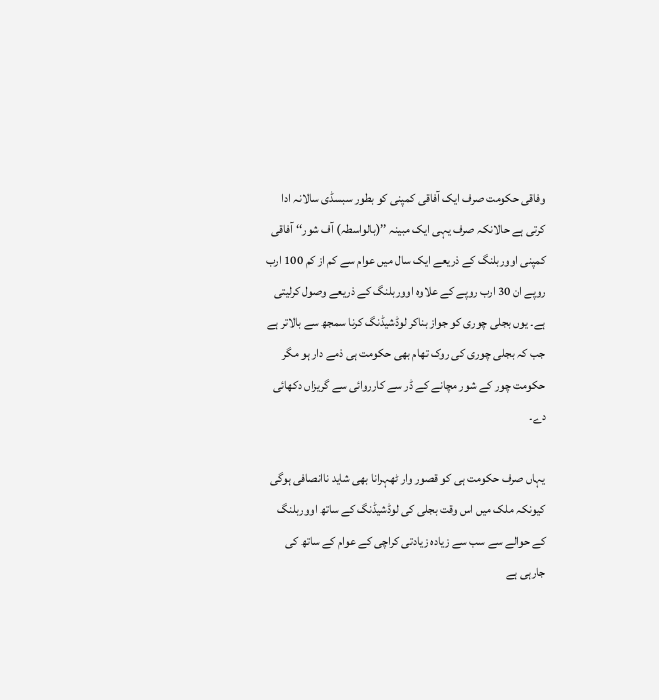وفاقی حکومت صرف ایک آفاقی کمپنی کو بطور سبسڈی سالانہ ادا کرتی ہے حالانکہ صرف یہی ایک مبینہ ’’(بالواسطہ) آف شور‘‘ آفاقی کمپنی اووربلنگ کے ذریعے ایک سال میں عوام سے کم از کم 100 ارب روپے ان 30 ارب روپے کے علاوہ اووربلنگ کے ذریعے وصول کرلیتی ہے۔ یوں بجلی چوری کو جواز بناکر لوڈشیڈنگ کرنا سمجھ سے بالاتر ہے جب کہ بجلی چوری کی روک تھام بھی حکومت ہی ذمے دار ہو مگر حکومت چور کے شور مچانے کے ڈر سے کارروائی سے گریزاں دکھائی دے۔

یہاں صرف حکومت ہی کو قصور وار ٹھہرانا بھی شاید ناانصافی ہوگی کیونکہ ملک میں اس وقت بجلی کی لوڈشیڈنگ کے ساتھ اووربلنگ کے حوالے سے سب سے زیادہ زیادتی کراچی کے عوام کے ساتھ کی جارہی ہے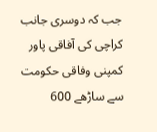جب کہ دوسری جانب کراچی کی آفاقی پاور کمپنی وفاقی حکومت سے ساڑھے 600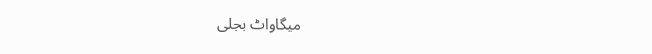میگاواٹ بجلی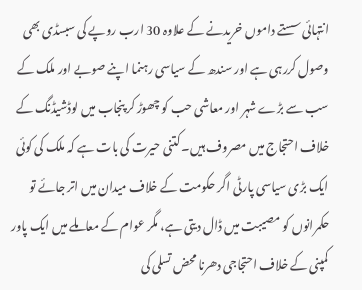انتہائی سستے داموں خریدنے کے علاوہ 30 ارب روپے کی سبسڈی بھی وصول کررہی ہے اور سندھ کے سیاسی رہنما اپنے صوبے اور ملک کے سب سے بڑے شہر اور معاشی حب کو چھوڑ کر پنجاب میں لوڈشیڈنگ کے خلاف احتجاج میں مصروف ہیں۔ کتنی حیرت کی بات ہے کہ ملک کی کوئی ایک بڑی سیاسی پارٹی اگر حکومت کے خلاف میدان میں اتر جائے تو حکمرانوں کو مصیبت میں ڈال دیتی ہے، مگر عوام کے معاملے میں ایک پاور کمپنی کے خلاف احتجاجی دھرنا محض تسلی کی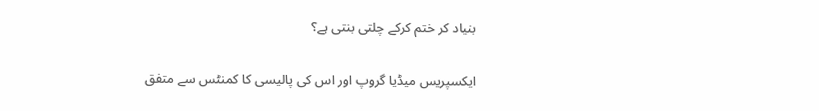بنیاد کر ختم کرکے چلتی بنتی ہے؟

ایکسپریس میڈیا گروپ اور اس کی پالیسی کا کمنٹس سے متفق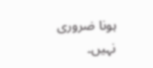ہونا ضروری نہیں۔